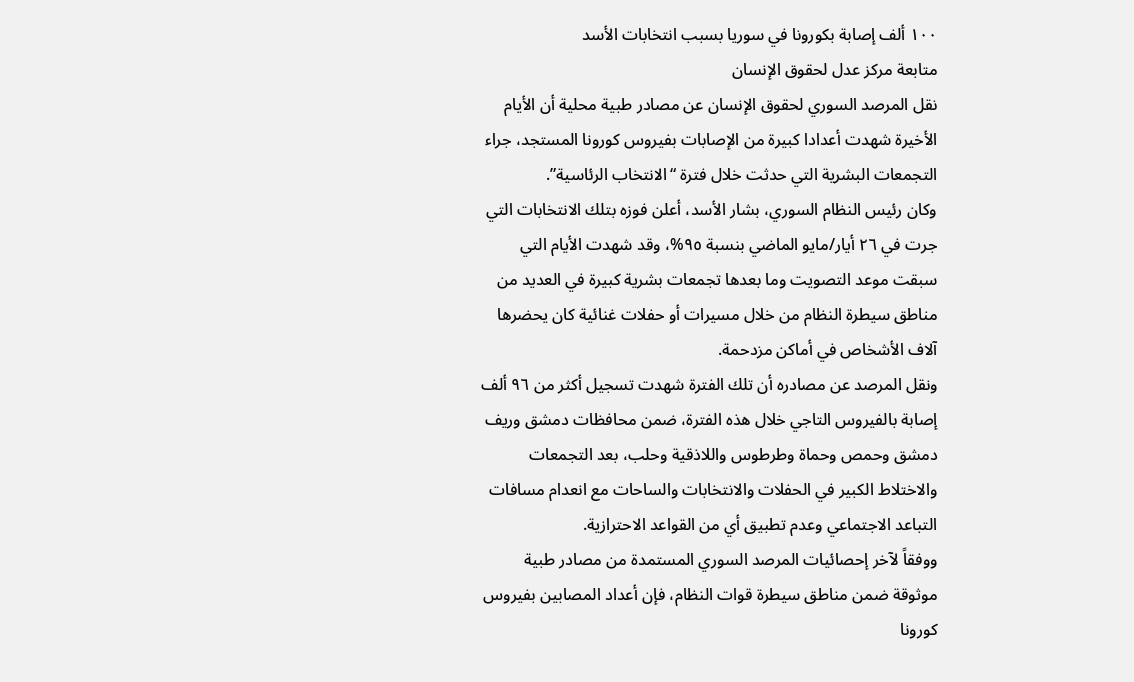١٠٠ ألف إصابة بكورونا في سوريا بسبب انتخابات الأسد
متابعة مركز عدل لحقوق الإنسان
نقل المرصد السوري لحقوق الإنسان عن مصادر طبية محلية أن الأيام الأخيرة شهدت أعدادا كبيرة من الإصابات بفيروس كورونا المستجد، جراء التجمعات البشرية التي حدثت خلال فترة “الانتخاب الرئاسية”.
وكان رئيس النظام السوري، بشار الأسد، أعلن فوزه بتلك الانتخابات التي جرت في ٢٦ أيار/مايو الماضي بنسبة ٩٥%، وقد شهدت الأيام التي سبقت موعد التصويت وما بعدها تجمعات بشرية كبيرة في العديد من مناطق سيطرة النظام من خلال مسيرات أو حفلات غنائية كان يحضرها آلاف الأشخاص في أماكن مزدحمة.
ونقل المرصد عن مصادره أن تلك الفترة شهدت تسجيل أكثر من ٩٦ ألف إصابة بالفيروس التاجي خلال هذه الفترة، ضمن محافظات دمشق وريف دمشق وحمص وحماة وطرطوس واللاذقية وحلب، بعد التجمعات والاختلاط الكبير في الحفلات والانتخابات والساحات مع انعدام مسافات التباعد الاجتماعي وعدم تطبيق أي من القواعد الاحترازية.
ووفقاً لآخر إحصائيات المرصد السوري المستمدة من مصادر طبية موثوقة ضمن مناطق سيطرة قوات النظام، فإن أعداد المصابين بفيروس كورونا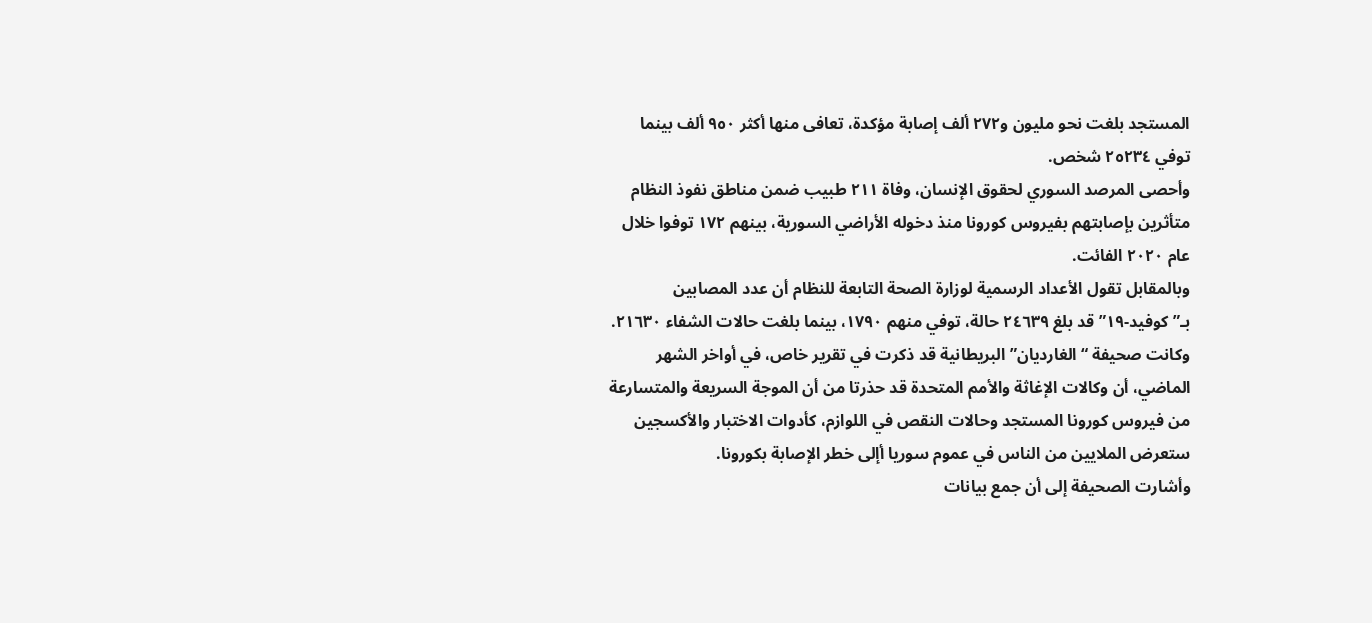المستجد بلغت نحو مليون و٢٧٢ ألف إصابة مؤكدة، تعافى منها أكثر ٩٥٠ ألف بينما توفي ٢٥٢٣٤ شخص.
وأحصى المرصد السوري لحقوق الإنسان، وفاة ٢١١ طبيب ضمن مناطق نفوذ النظام متأثرين بإصابتهم بفيروس كورونا منذ دخوله الأراضي السورية، بينهم ١٧٢ توفوا خلال عام ٢٠٢٠ الفائت.
وبالمقابل تقول الأعداد الرسمية لوزارة الصحة التابعة للنظام أن عدد المصابين بـ”كوفيد-١٩” قد بلغ ٢٤٦٣٩ حالة، توفي منهم ١٧٩٠، بينما بلغت حالات الشفاء ٢١٦٣٠.
وكانت صحيفة “الغارديان” البريطانية قد ذكرت في تقرير خاص، في أواخر الشهر الماضي، أن وكالات الإغاثة والأمم المتحدة قد حذرتا من أن الموجة السريعة والمتسارعة من فيروس كورونا المستجد وحالات النقص في اللوازم، كأدوات الاختبار والأكسجين ستعرض الملايين من الناس في عموم سوريا أإلى خطر الإصابة بكورونا.
وأشارت الصحيفة إلى أن جمع بيانات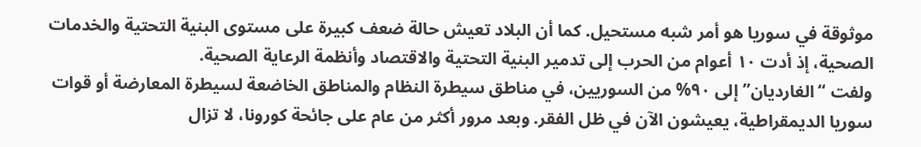موثوقة في سوريا هو أمر شبه مستحيل. كما أن البلاد تعيش حالة ضعف كبيرة على مستوى البنية التحتية والخدمات الصحية، إذ أدت ١٠ أعوام من الحرب إلى تدمير البنية التحتية والاقتصاد وأنظمة الرعاية الصحية.
ولفت “الغارديان” إلى ٩٠% من السوريين، في مناطق سيطرة النظام والمناطق الخاضعة لسيطرة المعارضة أو قوات سوريا الديمقراطية، يعيشون الآن في ظل الفقر. وبعد مرور أكثر من عام على جائحة كورونا، لا تزال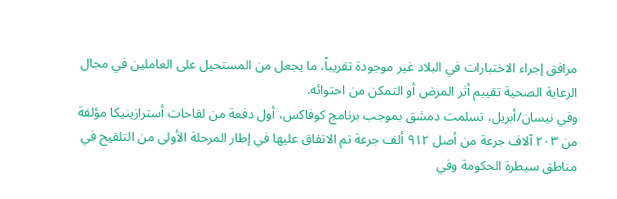مرافق إجراء الاختبارات في البلاد غير موجودة تقريباً، ما يجعل من المستحيل على العاملين في مجال الرعاية الصحية تقييم أثر المرض أو التمكن من احتوائه.
وفي نيسان/أبريل، تسلمت دمشق بموجب برنامج كوفاكس، أول دفعة من لقاحات أسترازينيكا مؤلفة من ٢٠٣ آلاف جرعة من أصل ٩١٢ ألف جرعة تم الاتفاق عليها في إطار المرحلة الأولى من التلقيح في مناطق سيطرة الحكومة وفي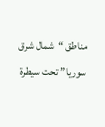مناطق “شمال شرق سوريا” تحت سيطرة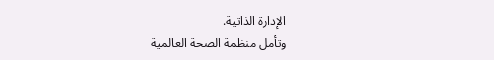الإدارة الذاتية.
وتأمل منظمة الصحة العالمية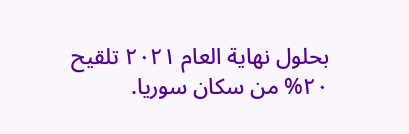بحلول نهاية العام ٢٠٢١ تلقيح ٢٠% من سكان سوريا.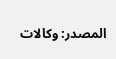المصدر: وكالات